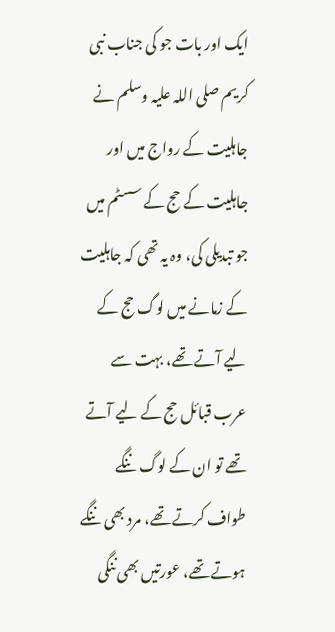ایک اور بات جو کی جناب نبی کریم صلی اللہ علیہ وسلم نے جاہلیت کے رواج میں اور جاہلیت کے حج کے سسٹم میں جو تبدیلی کی، وہ یہ تھی کہ جاہلیت کے زمانے میں لوگ حج کے لیے آتے تھے، بہت سے عرب قبائل حج کے لیے آتے تھے تو ان کے لوگ ننگے طواف کرتے تھے، مرد بھی ننگے ہوتے تھے، عورتیں بھی ننگی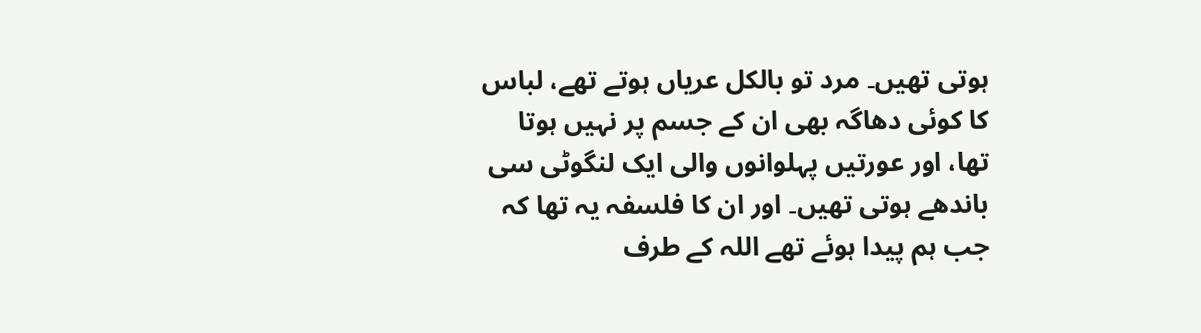ہوتی تھیں۔ مرد تو بالکل عریاں ہوتے تھے، لباس کا کوئی دھاگہ بھی ان کے جسم پر نہیں ہوتا تھا، اور عورتیں پہلوانوں والی ایک لنگوٹی سی باندھے ہوتی تھیں۔ اور ان کا فلسفہ یہ تھا کہ جب ہم پیدا ہوئے تھے اللہ کے طرف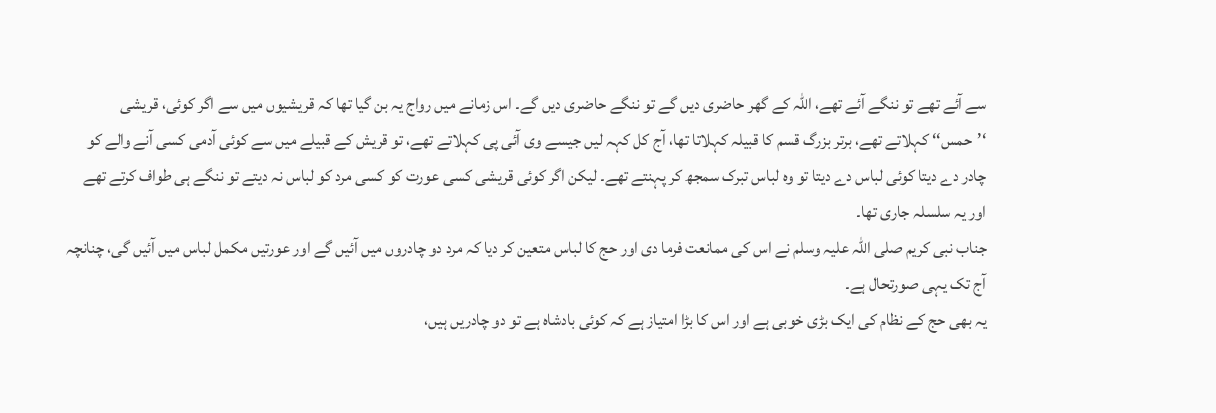سے آئے تھے تو ننگے آئے تھے، اللہ کے گھر حاضری دیں گے تو ننگے حاضری دیں گے۔ اس زمانے میں رواج یہ بن گیا تھا کہ قریشیوں میں سے اگر کوئی، قریشی ‘’حمس‘‘ کہلاتے تھے، برتر بزرگ قسم کا قبیلہ کہلاتا تھا، آج کل کہہ لیں جیسے وی آئی پی کہلاتے تھے، تو قریش کے قبیلے میں سے کوئی آدمی کسی آنے والے کو چادر دے دیتا کوئی لباس دے دیتا تو وہ لباس تبرک سمجھ کر پہنتے تھے۔ لیکن اگر کوئی قریشی کسی عورت کو کسی مرد کو لباس نہ دیتے تو ننگے ہی طواف کرتے تھے اور یہ سلسلہ جاری تھا۔
جناب نبی کریم صلی اللہ علیہ وسلم نے اس کی ممانعت فرما دی اور حج کا لباس متعین کر دیا کہ مرد دو چادروں میں آئیں گے اور عورتیں مکمل لباس میں آئیں گی، چنانچہ آج تک یہی صورتحال ہے۔
یہ بھی حج کے نظام کی ایک بڑی خوبی ہے اور اس کا بڑا امتیاز ہے کہ کوئی بادشاہ ہے تو دو چادریں ہیں،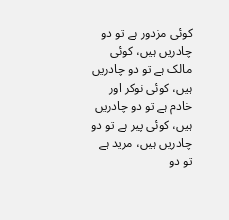کوئی مزدور ہے تو دو چادریں ہیں، کوئی مالک ہے تو دو چادریں ہیں، کوئی نوکر اور خادم ہے تو دو چادریں ہیں، کوئی پیر ہے تو دو چادریں ہیں، مرید ہے تو دو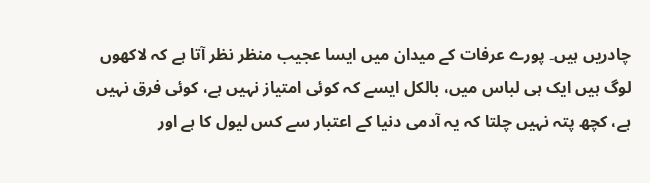چادریں ہیں۔ پورے عرفات کے میدان میں ایسا عجیب منظر نظر آتا ہے کہ لاکھوں لوگ ہیں ایک ہی لباس میں، بالکل ایسے کہ کوئی امتیاز نہیں ہے، کوئی فرق نہیں ہے، کچھ پتہ نہیں چلتا کہ یہ آدمی دنیا کے اعتبار سے کس لیول کا ہے اور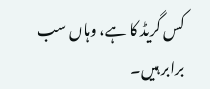کس گریڈ کا ہے، وہاں سب برابر ہیں۔